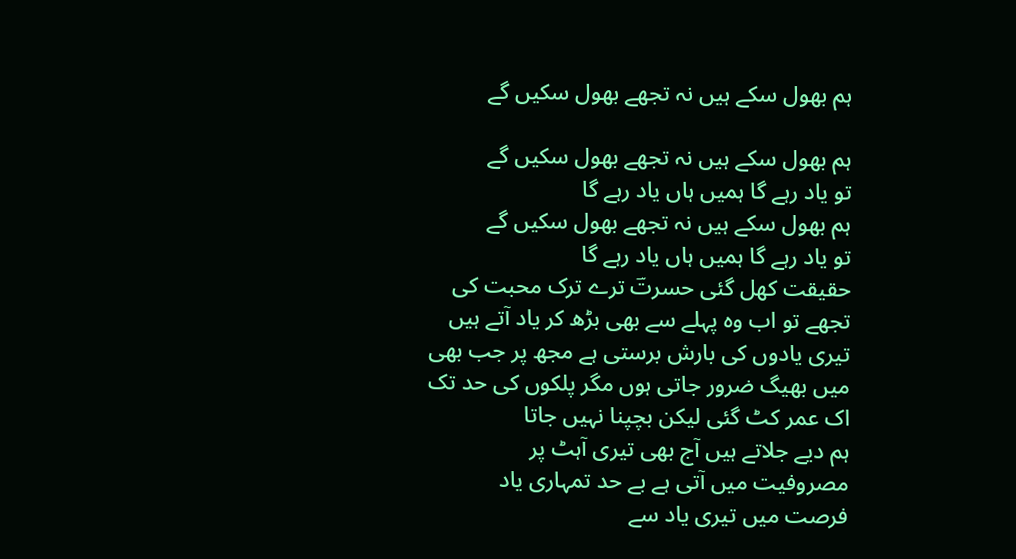ہم بھول سکے ہیں نہ تجھے بھول سکیں گے

ہم بھول سکے ہیں نہ تجھے بھول سکیں گے
تو یاد رہے گا ہمیں ہاں یاد رہے گا
ہم بھول سکے ہیں نہ تجھے بھول سکیں گے
تو یاد رہے گا ہمیں ہاں یاد رہے گا
حقیقت کھل گئی حسرتؔ ترے ترک محبت کی
تجھے تو اب وہ پہلے سے بھی بڑھ کر یاد آتے ہیں
تیری یادوں کی بارش برستی ہے مجھ پر جب بھی
میں بھیگ ضرور جاتی ہوں مگر پلکوں کی حد تک
اک عمر کٹ گئی لیکن بچپنا نہیں جاتا
ہم دیے جلاتے ہیں آج بھی تیری آہٹ پر
مصروفیت میں آتی ہے بے حد تمہاری یاد
فرصت میں تیری یاد سے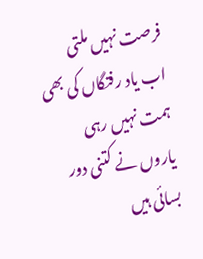فرصت نہیں ملتی
اب یاد رفتگاں کی بھی ہمت نہیں رہی
یاروں نے کتنی دور بسائی ہیں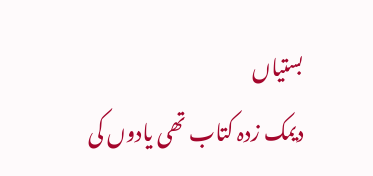بستیاں
دیمک زدہ کتاب تھی یادوں کی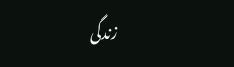زندگی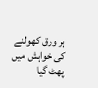ہر ورق کھولنے کی خواہش میں پھٹ گیا